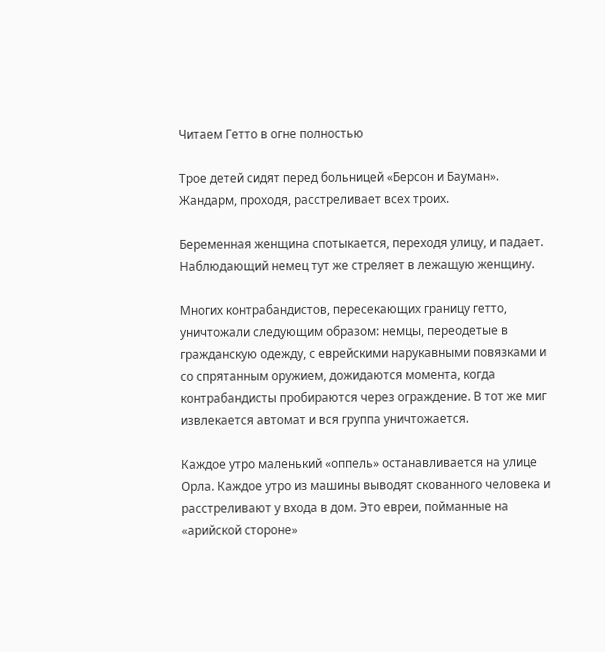Читаем Гетто в огне полностью

Трое детей сидят перед больницей «Берсон и Бауман». Жандарм, проходя, расстреливает всех троих.

Беременная женщина спотыкается, переходя улицу, и падает. Наблюдающий немец тут же стреляет в лежащую женщину.

Многих контрабандистов, пересекающих границу гетто, уничтожали следующим образом: немцы, переодетые в гражданскую одежду, с еврейскими нарукавными повязками и со спрятанным оружием, дожидаются момента, когда контрабандисты пробираются через ограждение. В тот же миг извлекается автомат и вся группа уничтожается.

Каждое утро маленький «оппель» останавливается на улице Орла. Каждое утро из машины выводят скованного человека и расстреливают у входа в дом. Это евреи, пойманные на «арийской стороне»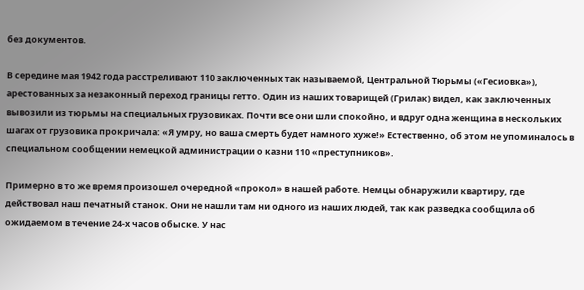без документов.

В середине мая 1942 года расстреливают 110 заключенных так называемой, Центральной Тюрьмы («Гесиовка»), арестованных за незаконный переход границы гетто. Один из наших товарищей (Грилак) видел, как заключенных вывозили из тюрьмы на специальных грузовиках. Почти все они шли спокойно, и вдруг одна женщина в нескольких шагах от грузовика прокричала: «Я умру, но ваша смерть будет намного хуже!» Естественно, об этом не упоминалось в специальном сообщении немецкой администрации о казни 110 «преступников».

Примерно в то же время произошел очередной «прокол» в нашей работе. Немцы обнаружили квартиру, где действовал наш печатный станок. Они не нашли там ни одного из наших людей, так как разведка сообщила об ожидаемом в течение 24-х часов обыске. У нас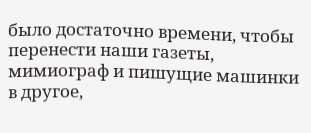было достаточно времени, чтобы перенести наши газеты, мимиограф и пишущие машинки в другое,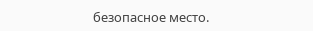безопасное место.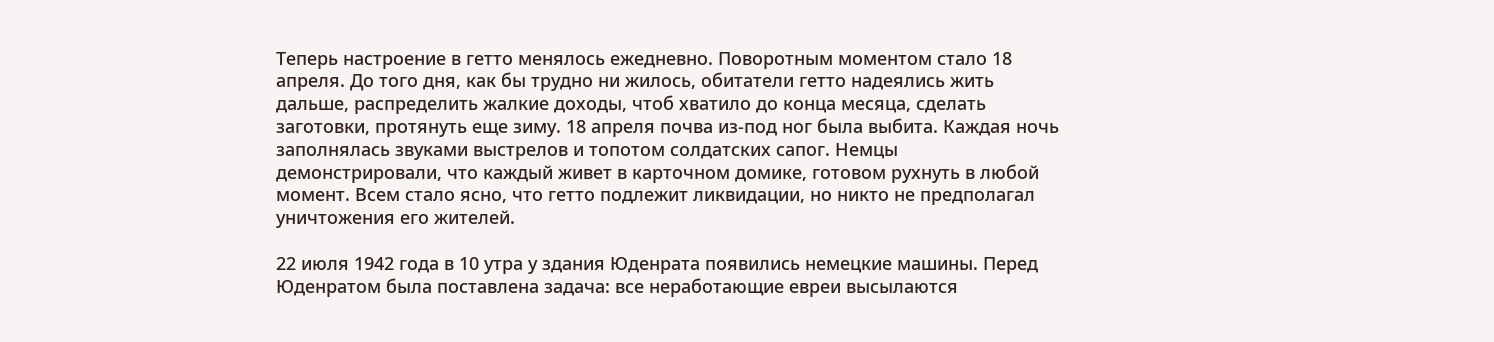Теперь настроение в гетто менялось ежедневно. Поворотным моментом стало 18 апреля. До того дня, как бы трудно ни жилось, обитатели гетто надеялись жить дальше, распределить жалкие доходы, чтоб хватило до конца месяца, сделать заготовки, протянуть еще зиму. 18 апреля почва из-под ног была выбита. Каждая ночь заполнялась звуками выстрелов и топотом солдатских сапог. Немцы демонстрировали, что каждый живет в карточном домике, готовом рухнуть в любой момент. Всем стало ясно, что гетто подлежит ликвидации, но никто не предполагал уничтожения его жителей.

22 июля 1942 года в 10 утра у здания Юденрата появились немецкие машины. Перед Юденратом была поставлена задача: все неработающие евреи высылаются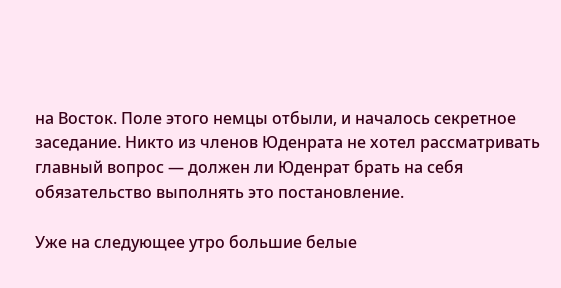на Восток. Поле этого немцы отбыли, и началось секретное заседание. Никто из членов Юденрата не хотел рассматривать главный вопрос — должен ли Юденрат брать на себя обязательство выполнять это постановление.

Уже на следующее утро большие белые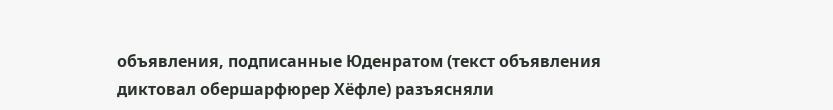объявления, подписанные Юденратом (текст объявления диктовал обершарфюрер Хёфле) разъясняли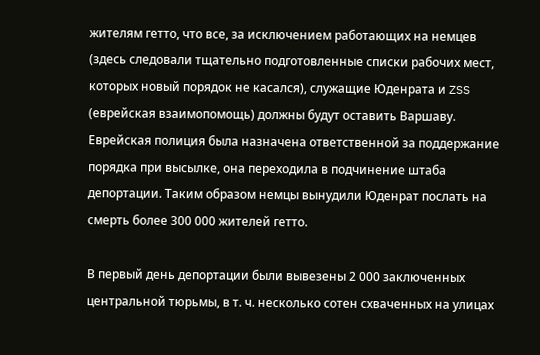жителям гетто, что все, за исключением работающих на немцев (здесь следовали тщательно подготовленные списки рабочих мест, которых новый порядок не касался), служащие Юденрата и ZSS (еврейская взаимопомощь) должны будут оставить Варшаву. Еврейская полиция была назначена ответственной за поддержание порядка при высылке, она переходила в подчинение штаба депортации. Таким образом немцы вынудили Юденрат послать на смерть более 300 000 жителей гетто.

В первый день депортации были вывезены 2 000 заключенных центральной тюрьмы, в т. ч. несколько сотен схваченных на улицах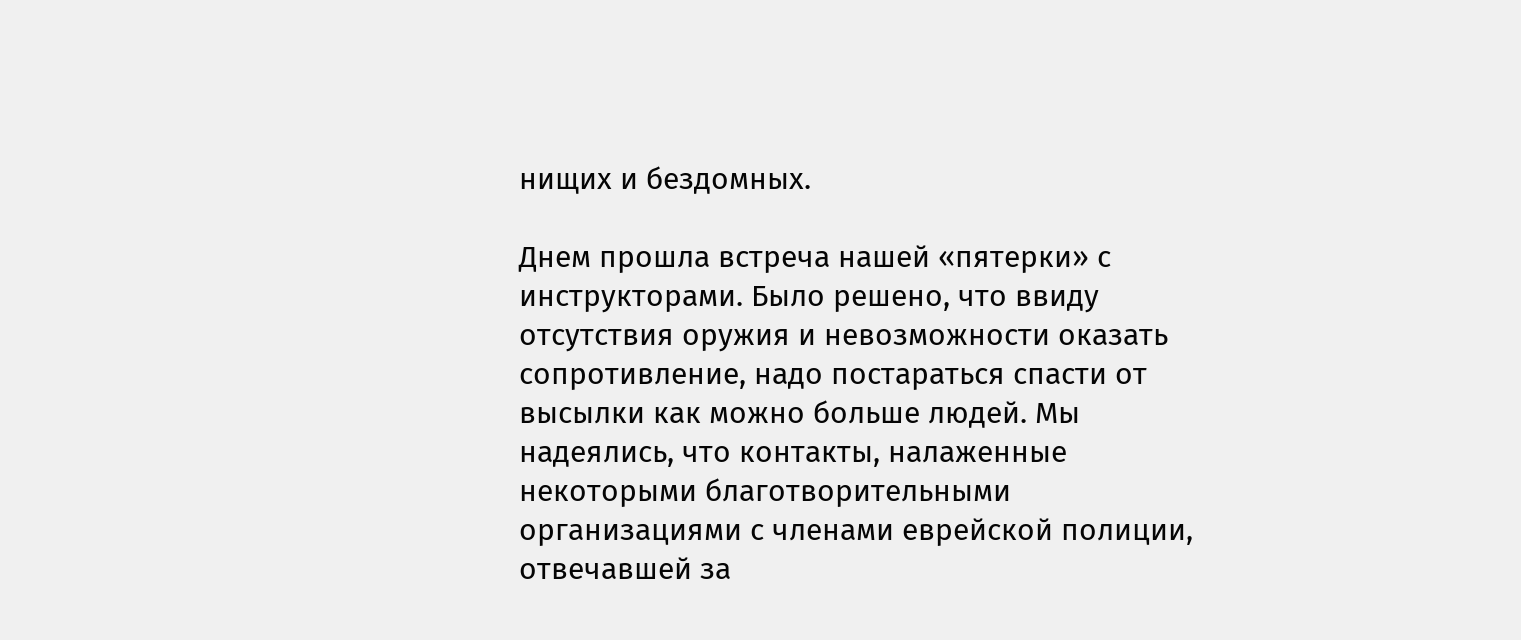нищих и бездомных.

Днем прошла встреча нашей «пятерки» с инструкторами. Было решено, что ввиду отсутствия оружия и невозможности оказать сопротивление, надо постараться спасти от высылки как можно больше людей. Мы надеялись, что контакты, налаженные некоторыми благотворительными организациями с членами еврейской полиции, отвечавшей за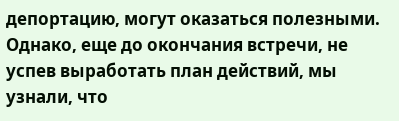депортацию, могут оказаться полезными. Однако, еще до окончания встречи, не успев выработать план действий, мы узнали, что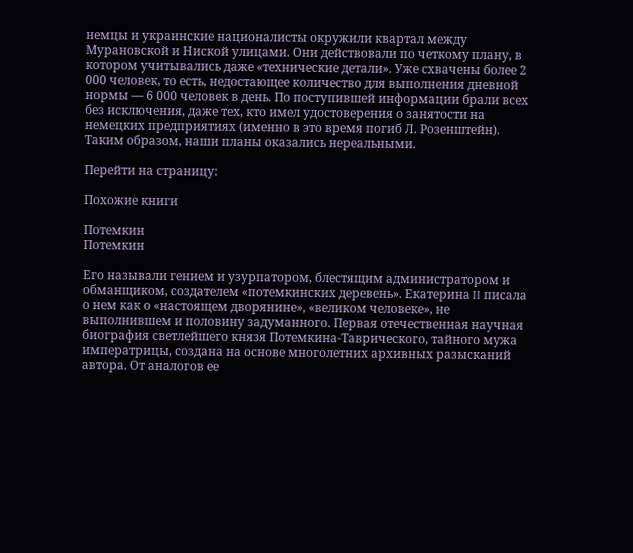немцы и украинские националисты окружили квартал между Мурановской и Ниской улицами. Они действовали по четкому плану, в котором учитывались даже «технические детали». Уже схвачены более 2 000 человек, то есть, недостающее количество для выполнения дневной нормы — 6 000 человек в день. По поступившей информации брали всех без исключения, даже тех, кто имел удостоверения о занятости на немецких предприятиях (именно в это время погиб Л. Розенштейн). Таким образом, наши планы оказались нереальными.

Перейти на страницу:

Похожие книги

Потемкин
Потемкин

Его называли гением и узурпатором, блестящим администратором и обманщиком, создателем «потемкинских деревень». Екатерина II писала о нем как о «настоящем дворянине», «великом человеке», не выполнившем и половину задуманного. Первая отечественная научная биография светлейшего князя Потемкина-Таврического, тайного мужа императрицы, создана на основе многолетних архивных разысканий автора. От аналогов ее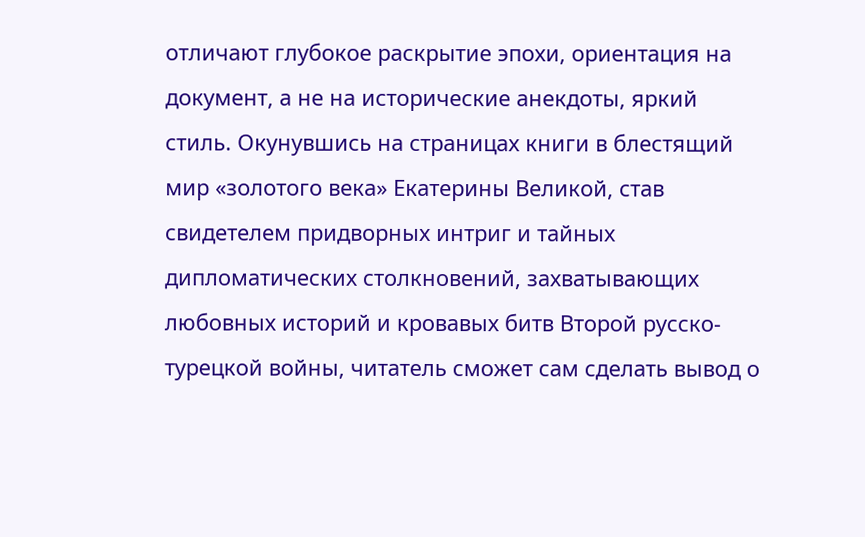отличают глубокое раскрытие эпохи, ориентация на документ, а не на исторические анекдоты, яркий стиль. Окунувшись на страницах книги в блестящий мир «золотого века» Екатерины Великой, став свидетелем придворных интриг и тайных дипломатических столкновений, захватывающих любовных историй и кровавых битв Второй русско-турецкой войны, читатель сможет сам сделать вывод о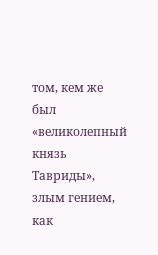том, кем же был «великолепный князь Тавриды», злым гением, как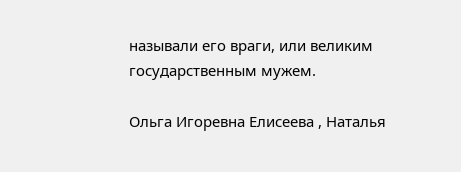называли его враги, или великим государственным мужем.

Ольга Игоревна Елисеева , Наталья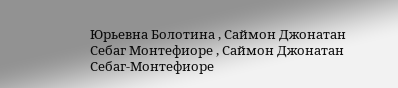Юрьевна Болотина , Саймон Джонатан Себаг Монтефиоре , Саймон Джонатан Себаг-Монтефиоре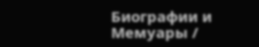Биографии и Мемуары /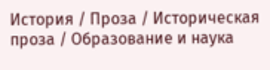История / Проза / Историческая проза / Образование и наука